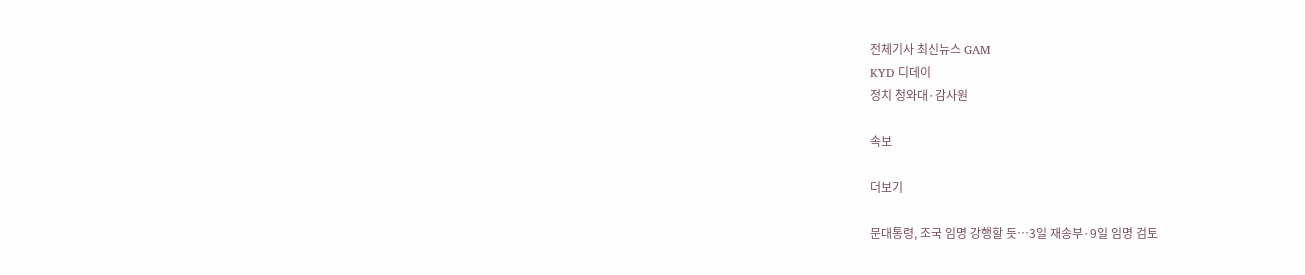전체기사 최신뉴스 GAM
KYD 디데이
정치 청와대·감사원

속보

더보기

문대통령, 조국 임명 강행할 듯…3일 재송부·9일 임명 검토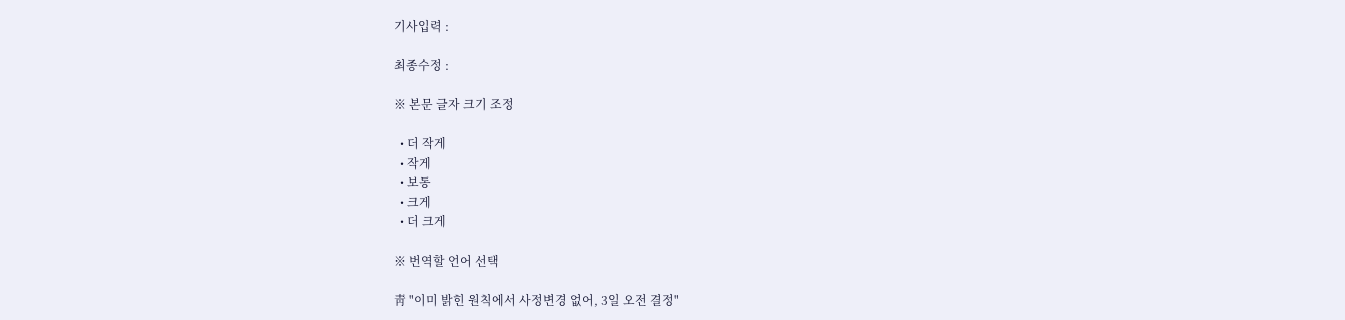기사입력 :

최종수정 :

※ 본문 글자 크기 조정

  • 더 작게
  • 작게
  • 보통
  • 크게
  • 더 크게

※ 번역할 언어 선택

靑 "이미 밝힌 원칙에서 사정변경 없어, 3일 오전 결정"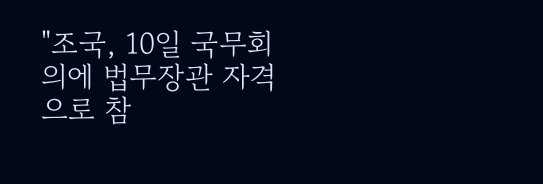"조국, 10일 국무회의에 법무장관 자격으로 참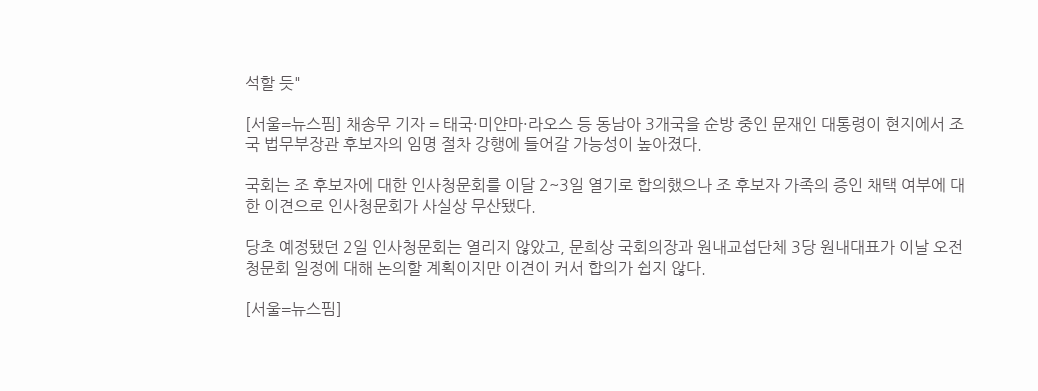석할 듯"

[서울=뉴스핌] 채송무 기자 = 태국·미얀마·라오스 등 동남아 3개국을 순방 중인 문재인 대통령이 현지에서 조국 법무부장관 후보자의 임명 절차 강행에 들어갈 가능성이 높아졌다.

국회는 조 후보자에 대한 인사청문회를 이달 2~3일 열기로 합의했으나 조 후보자 가족의 증인 채택 여부에 대한 이견으로 인사청문회가 사실상 무산됐다.

당초 예정됐던 2일 인사청문회는 열리지 않았고, 문희상 국회의장과 원내교섭단체 3당 원내대표가 이날 오전 청문회 일정에 대해 논의할 계획이지만 이견이 커서 합의가 쉽지 않다.

[서울=뉴스핌]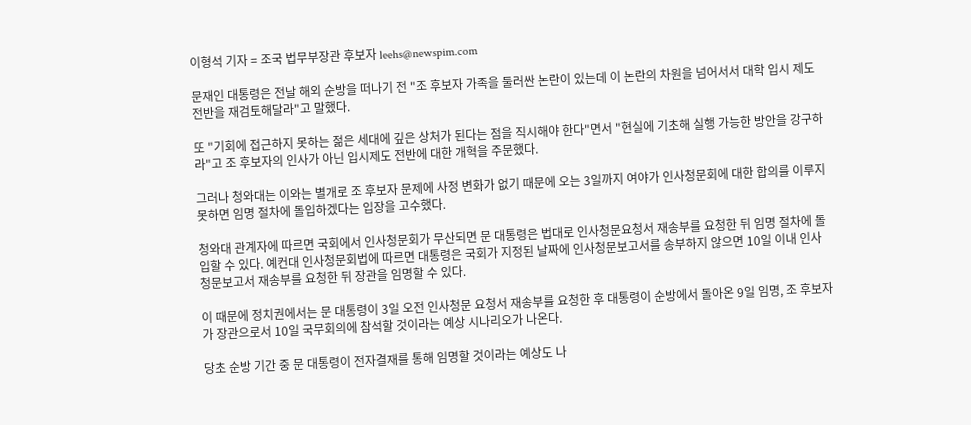이형석 기자 = 조국 법무부장관 후보자 leehs@newspim.com

문재인 대통령은 전날 해외 순방을 떠나기 전 "조 후보자 가족을 둘러싼 논란이 있는데 이 논란의 차원을 넘어서서 대학 입시 제도 전반을 재검토해달라"고 말했다.

또 "기회에 접근하지 못하는 젊은 세대에 깊은 상처가 된다는 점을 직시해야 한다"면서 "현실에 기초해 실행 가능한 방안을 강구하라"고 조 후보자의 인사가 아닌 입시제도 전반에 대한 개혁을 주문했다.

그러나 청와대는 이와는 별개로 조 후보자 문제에 사정 변화가 없기 때문에 오는 3일까지 여야가 인사청문회에 대한 합의를 이루지 못하면 임명 절차에 돌입하겠다는 입장을 고수했다.

청와대 관계자에 따르면 국회에서 인사청문회가 무산되면 문 대통령은 법대로 인사청문요청서 재송부를 요청한 뒤 임명 절차에 돌입할 수 있다. 예컨대 인사청문회법에 따르면 대통령은 국회가 지정된 날짜에 인사청문보고서를 송부하지 않으면 10일 이내 인사청문보고서 재송부를 요청한 뒤 장관을 임명할 수 있다.

이 때문에 정치권에서는 문 대통령이 3일 오전 인사청문 요청서 재송부를 요청한 후 대통령이 순방에서 돌아온 9일 임명, 조 후보자가 장관으로서 10일 국무회의에 참석할 것이라는 예상 시나리오가 나온다.

당초 순방 기간 중 문 대통령이 전자결재를 통해 임명할 것이라는 예상도 나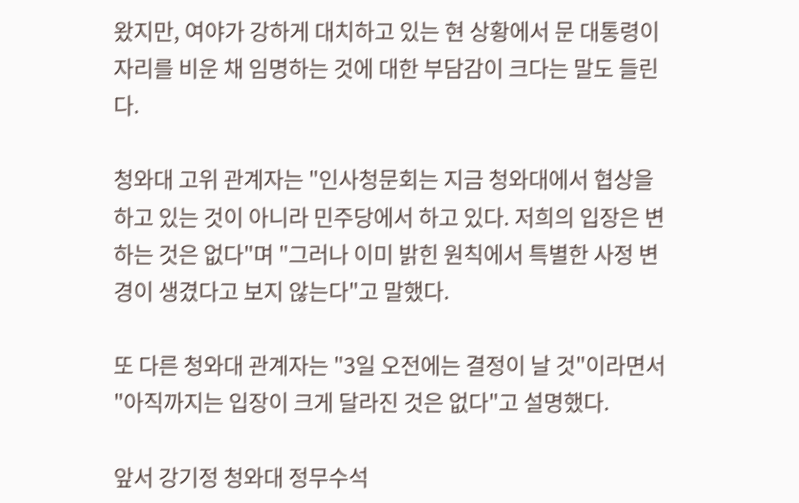왔지만, 여야가 강하게 대치하고 있는 현 상황에서 문 대통령이 자리를 비운 채 임명하는 것에 대한 부담감이 크다는 말도 들린다.

청와대 고위 관계자는 "인사청문회는 지금 청와대에서 협상을 하고 있는 것이 아니라 민주당에서 하고 있다. 저희의 입장은 변하는 것은 없다"며 "그러나 이미 밝힌 원칙에서 특별한 사정 변경이 생겼다고 보지 않는다"고 말했다.

또 다른 청와대 관계자는 "3일 오전에는 결정이 날 것"이라면서 "아직까지는 입장이 크게 달라진 것은 없다"고 설명했다.

앞서 강기정 청와대 정무수석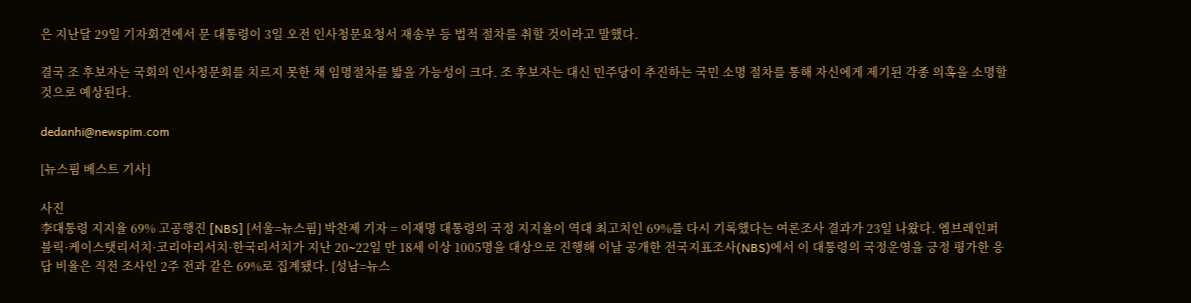은 지난달 29일 기자회견에서 문 대통령이 3일 오전 인사청문요청서 재송부 등 법적 절차를 취할 것이라고 말했다.

결국 조 후보자는 국회의 인사청문회를 치르지 못한 채 임명절차를 밟을 가능성이 크다. 조 후보자는 대신 민주당이 추진하는 국민 소명 절차를 통해 자신에게 제기된 각종 의혹을 소명할 것으로 예상된다.

dedanhi@newspim.com

[뉴스핌 베스트 기사]

사진
李대통령 지지율 69% 고공행진 [NBS] [서울=뉴스핌] 박찬제 기자 = 이재명 대통령의 국정 지지율이 역대 최고치인 69%를 다시 기록했다는 여론조사 결과가 23일 나왔다. 엠브레인퍼블릭·케이스탯리서치·코리아리서치·한국리서치가 지난 20∼22일 만 18세 이상 1005명을 대상으로 진행해 이날 공개한 전국지표조사(NBS)에서 이 대통령의 국정운영을 긍정 평가한 응답 비율은 직전 조사인 2주 전과 같은 69%로 집계됐다. [성남=뉴스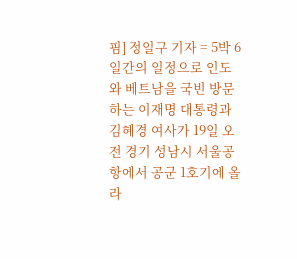핌] 정일구 기자 = 5박 6일간의 일정으로 인도와 베트남을 국빈 방문하는 이재명 대통령과 김혜경 여사가 19일 오전 경기 성남시 서울공항에서 공군 1호기에 올라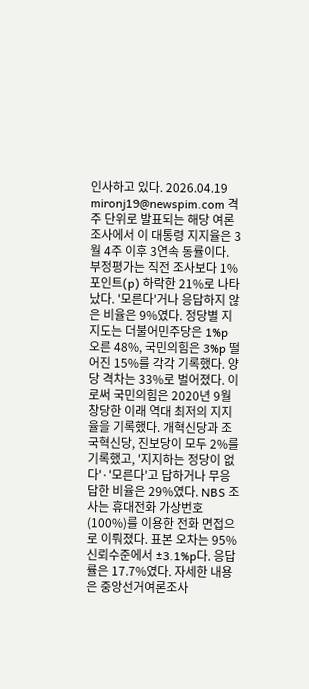인사하고 있다. 2026.04.19 mironj19@newspim.com 격주 단위로 발표되는 해당 여론조사에서 이 대통령 지지율은 3월 4주 이후 3연속 동률이다. 부정평가는 직전 조사보다 1%포인트(p) 하락한 21%로 나타났다. '모른다'거나 응답하지 않은 비율은 9%였다. 정당별 지지도는 더불어민주당은 1%p 오른 48%, 국민의힘은 3%p 떨어진 15%를 각각 기록했다. 양당 격차는 33%로 벌어졌다. 이로써 국민의힘은 2020년 9월 창당한 이래 역대 최저의 지지율을 기록했다. 개혁신당과 조국혁신당, 진보당이 모두 2%를 기록했고, '지지하는 정당이 없다'·'모른다'고 답하거나 무응답한 비율은 29%였다. NBS 조사는 휴대전화 가상번호(100%)를 이용한 전화 면접으로 이뤄졌다. 표본 오차는 95% 신뢰수준에서 ±3.1%p다. 응답률은 17.7%였다. 자세한 내용은 중앙선거여론조사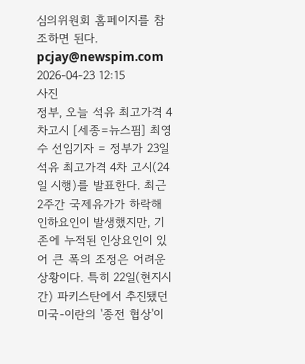심의위원회 홈페이지를 참조하면 된다. pcjay@newspim.com 2026-04-23 12:15
사진
정부, 오늘 석유 최고가격 4차고시 [세종=뉴스핌] 최영수 선임기자 = 정부가 23일 석유 최고가격 4차 고시(24일 시행)를 발표한다. 최근 2주간 국제유가가 하락해 인하요인이 발생했지만, 기존에 누적된 인상요인이 있어 큰 폭의 조정은 어려운 상황이다. 특히 22일(현지시간) 파키스탄에서 추진됐던 미국-이란의 '종전 협상'이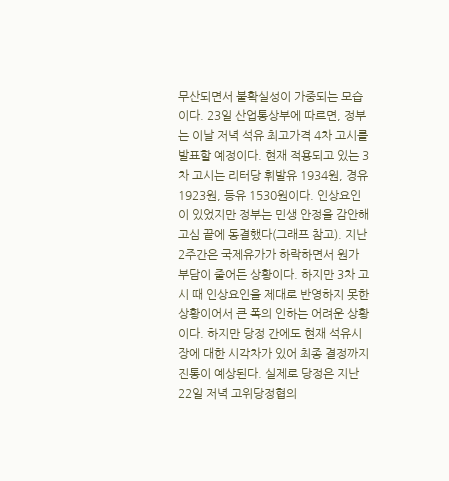무산되면서 불확실성이 가중되는 모습이다. 23일 산업통상부에 따르면, 정부는 이날 저녁 석유 최고가격 4차 고시를 발표할 예정이다. 현재 적용되고 있는 3차 고시는 리터당 휘발유 1934원, 경유 1923원, 등유 1530원이다. 인상요인이 있었지만 정부는 민생 안정을 감안해 고심 끝에 동결했다(그래프 참고). 지난 2주간은 국제유가가 하락하면서 원가 부담이 줄어든 상황이다. 하지만 3차 고시 때 인상요인을 제대로 반영하지 못한 상황이어서 큰 폭의 인하는 어려운 상황이다. 하지만 당정 간에도 현재 석유시장에 대한 시각차가 있어 최종 결정까지 진통이 예상된다. 실제로 당정은 지난 22일 저녁 고위당정협의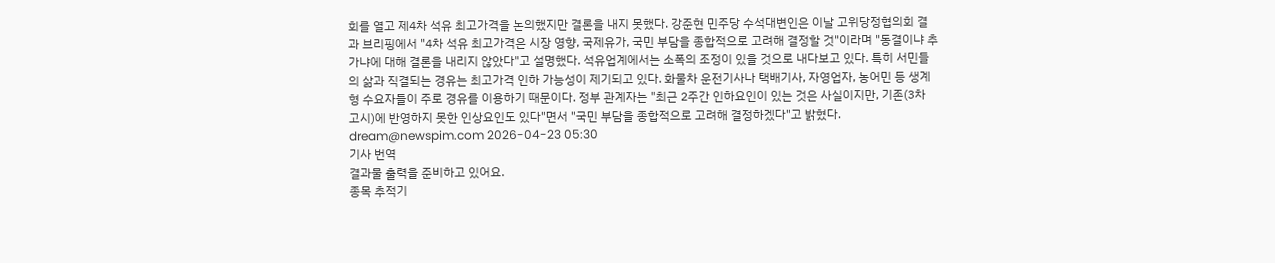회를 열고 제4차 석유 최고가격을 논의했지만 결론을 내지 못했다. 강준현 민주당 수석대변인은 이날 고위당정협의회 결과 브리핑에서 "4차 석유 최고가격은 시장 영향, 국제유가, 국민 부담을 종합적으로 고려해 결정할 것"이라며 "동결이냐 추가냐에 대해 결론을 내리지 않았다"고 설명했다. 석유업계에서는 소폭의 조정이 있을 것으로 내다보고 있다. 특히 서민들의 삶과 직결되는 경유는 최고가격 인하 가능성이 제기되고 있다. 화물차 운전기사나 택배기사, 자영업자, 농어민 등 생계형 수요자들이 주로 경유를 이용하기 때문이다. 정부 관계자는 "최근 2주간 인하요인이 있는 것은 사실이지만, 기존(3차 고시)에 반영하지 못한 인상요인도 있다"면서 "국민 부담을 종합적으로 고려해 결정하겠다"고 밝혔다. dream@newspim.com 2026-04-23 05:30
기사 번역
결과물 출력을 준비하고 있어요.
종목 추적기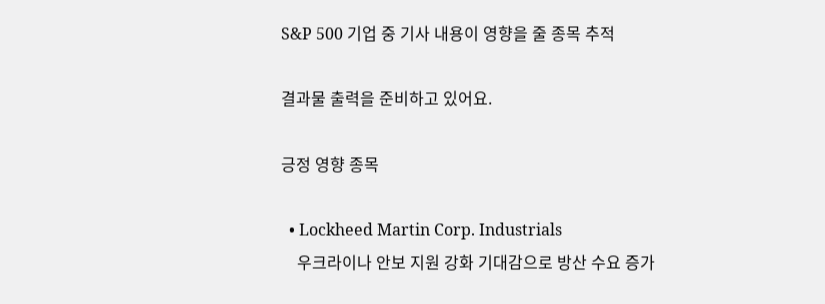S&P 500 기업 중 기사 내용이 영향을 줄 종목 추적

결과물 출력을 준비하고 있어요.

긍정 영향 종목

  • Lockheed Martin Corp. Industrials
    우크라이나 안보 지원 강화 기대감으로 방산 수요 증가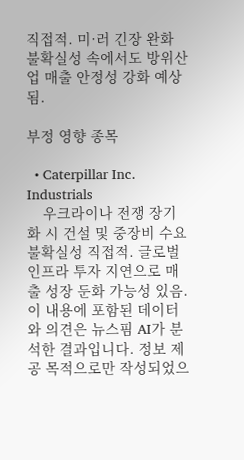직접적. 미·러 긴장 완화 불확실성 속에서도 방위산업 매출 안정성 강화 예상됨.

부정 영향 종목

  • Caterpillar Inc. Industrials
    우크라이나 전쟁 장기화 시 건설 및 중장비 수요 불확실성 직접적. 글로벌 인프라 투자 지연으로 매출 성장 둔화 가능성 있음.
이 내용에 포함된 데이터와 의견은 뉴스핌 AI가 분석한 결과입니다. 정보 제공 목적으로만 작성되었으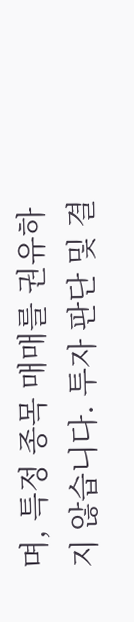며, 특정 종목 매매를 권유하지 않습니다. 투자 판단 및 결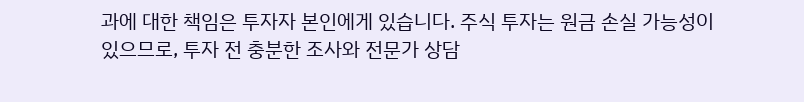과에 대한 책임은 투자자 본인에게 있습니다. 주식 투자는 원금 손실 가능성이 있으므로, 투자 전 충분한 조사와 전문가 상담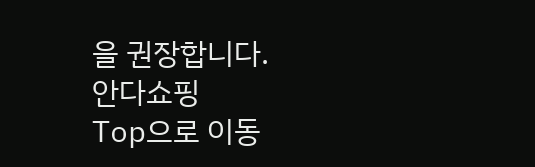을 권장합니다.
안다쇼핑
Top으로 이동